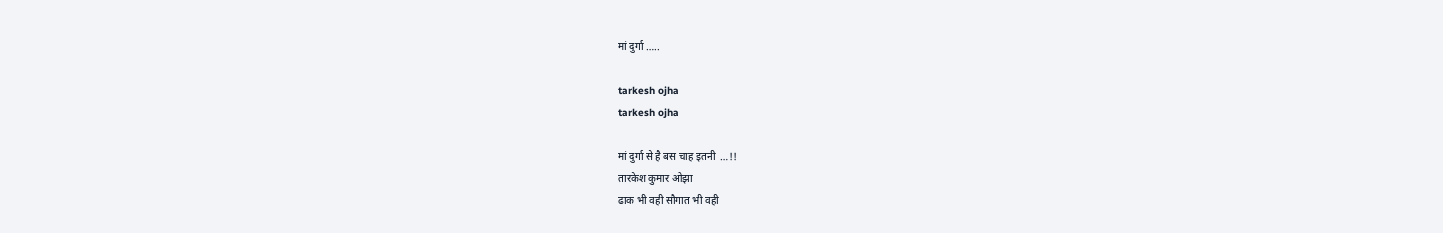मां दुर्गा …..

tarkesh ojha
tarkesh ojha

मां दुर्गा से है बस चाह इतनी  …!!
तारकेश कुमार ओझा
ढाक भी वही सौगात भी वही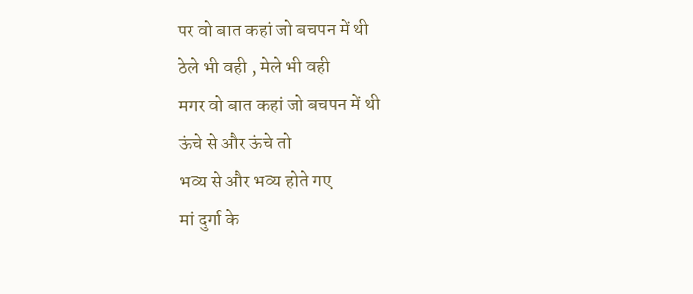पर वो बात कहां जो बचपन में थी
ठेले भी वही , मेले भी वही
मगर वो बात कहां जो बचपन में थी
ऊंचे से और ऊंचे तो
भव्य से और भव्य होते गए
मां दुर्गा के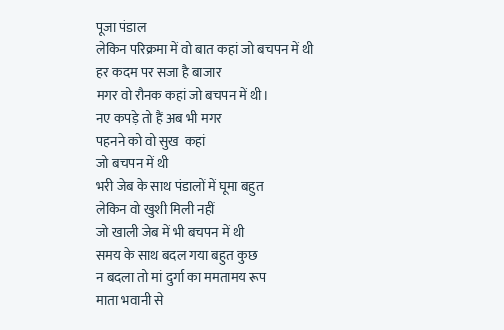पूजा पंडाल
लेकिन परिक्रमा में वो बात कहां जो बचपन में थी
हर कदम पर सजा है बाजार
मगर वो रौनक कहां जो बचपन में थी।
नए कपड़े तो हैं अब भी मगर
पहनने को वो सुख  कहां
जो बचपन में थी
भरी जेब के साथ पंडालों में घूमा बहुत
लेकिन वो खुशी मिली नहीं
जो खाली जेब में भी बचपन में थी
समय के साथ बदल गया बहुत कुछ
न बदला तो मां दुर्गा का ममतामय रूप
माता भवानी से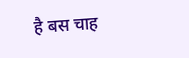है बस चाह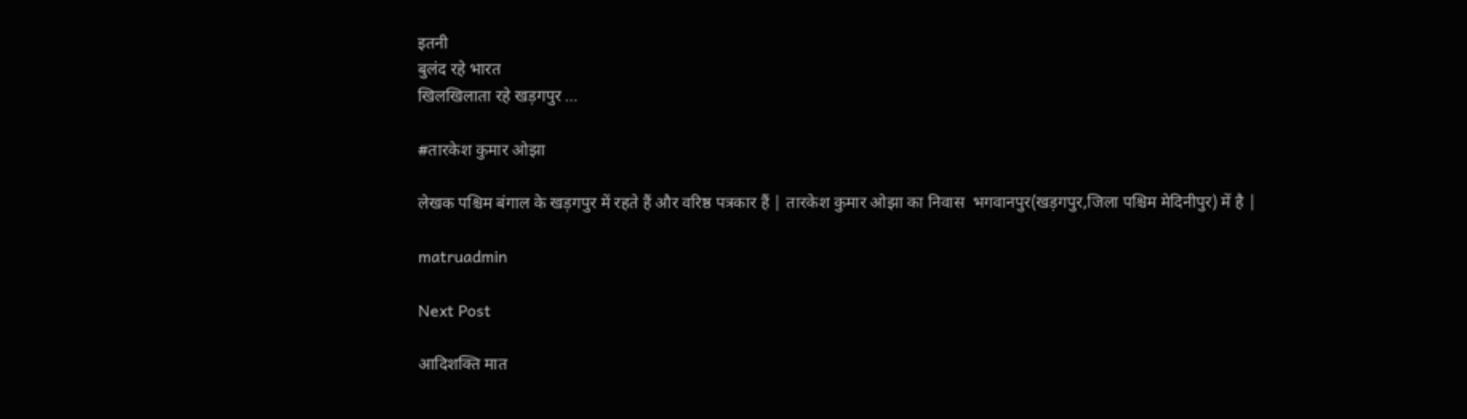इतनी
बुलंद रहे भारत
खिलखिलाता रहे खड़गपुर …

#तारकेश कुमार ओझा

लेखक पश्चिम बंगाल के खड़गपुर में रहते हैं और वरिष्ठ पत्रकार हैं | तारकेश कुमार ओझा का निवास  भगवानपुर(खड़गपुर,जिला पश्चिम मेदिनीपुर) में है |

matruadmin

Next Post

आदिशक्ति मात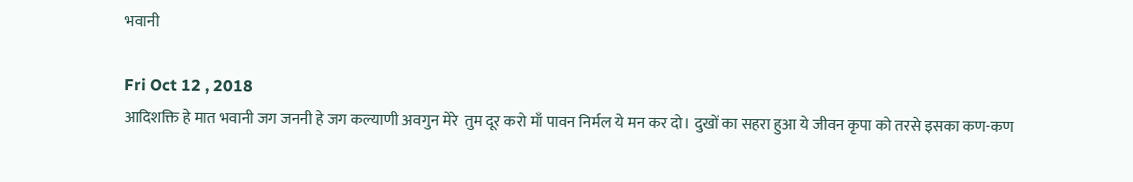भवानी

Fri Oct 12 , 2018
आदिशक्ति हे मात भवानी जग जननी हे जग कल्याणी अवगुन मेरे  तुम दूर करो माँ पावन निर्मल ये मन कर दो। दुखों का सहरा हुआ ये जीवन कृपा को तरसे इसका कण-कण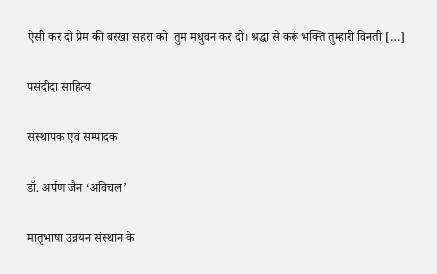ऐसी कर दो प्रेम की बरखा सहरा को  तुम मधुवन कर दो। श्रद्धा से करूं भक्ति तुम्हारी विनती […]

पसंदीदा साहित्य

संस्थापक एवं सम्पादक

डॉ. अर्पण जैन ‘अविचल’

मातृभाषा उन्नयन संस्थान के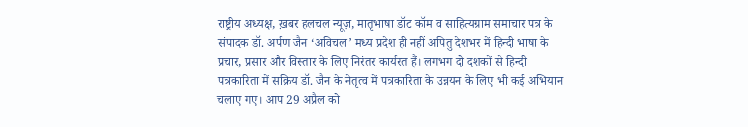राष्ट्रीय अध्यक्ष, ख़बर हलचल न्यूज़, मातृभाषा डॉट कॉम व साहित्यग्राम समाचार पत्र के संपादक डॉ. अर्पण जैन ‘अविचल’ मध्य प्रदेश ही नहीं अपितु देशभर में हिन्दी भाषा के प्रचार, प्रसार और विस्तार के लिए निरंतर कार्यरत हैं। लगभग दो दशकों से हिन्दी पत्रकारिता में सक्रिय डॉ. जैन के नेतृत्व में पत्रकारिता के उन्नयन के लिए भी कई अभियान चलाए गए। आप 29 अप्रैल को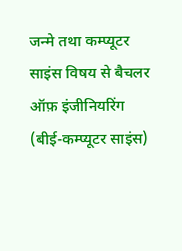जन्मे तथा कम्प्यूटर साइंस विषय से बैचलर ऑफ़ इंजीनियरिंग (बीई-कम्प्यूटर साइंस)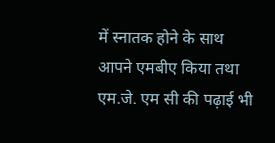में स्नातक होने के साथ आपने एमबीए किया तथा एम.जे. एम सी की पढ़ाई भी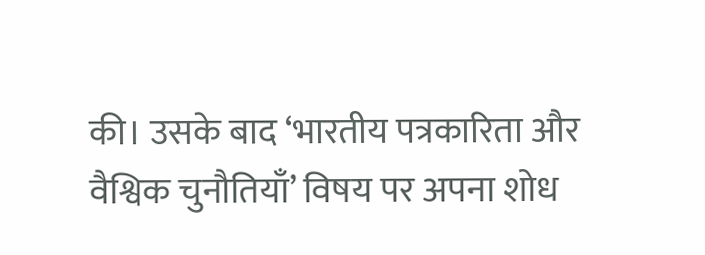की। उसके बाद ‘भारतीय पत्रकारिता और वैश्विक चुनौतियाँ’ विषय पर अपना शोध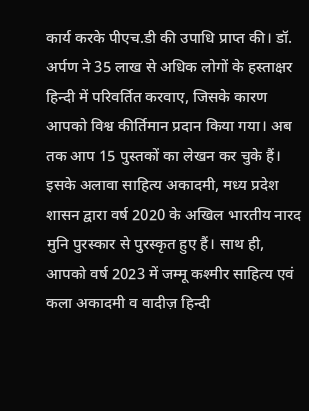कार्य करके पीएच.डी की उपाधि प्राप्त की। डॉ. अर्पण ने 35 लाख से अधिक लोगों के हस्ताक्षर हिन्दी में परिवर्तित करवाए, जिसके कारण आपको विश्व कीर्तिमान प्रदान किया गया। अब तक आप 15 पुस्तकों का लेखन कर चुके हैं। इसके अलावा साहित्य अकादमी, मध्य प्रदेश शासन द्वारा वर्ष 2020 के अखिल भारतीय नारद मुनि पुरस्कार से पुरस्कृत हुए हैं। साथ ही, आपको वर्ष 2023 में जम्मू कश्मीर साहित्य एवं कला अकादमी व वादीज़ हिन्दी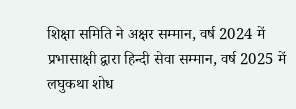शिक्षा समिति ने अक्षर सम्मान, वर्ष 2024 में प्रभासाक्षी द्वारा हिन्दी सेवा सम्मान, वर्ष 2025 में लघुकथा शोध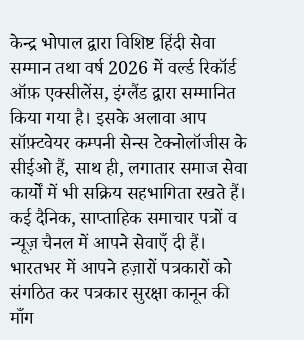केन्द्र भोपाल द्वारा विशिष्ट हिंदी सेवा सम्मान तथा वर्ष 2026 में वर्ल्ड रिकॉर्ड ऑफ़ एक्सीलेंस, इंग्लैंड द्वारा सम्मानित किया गया है। इसके अलावा आप सॉफ़्टवेयर कम्पनी सेन्स टेक्नोलॉजीस के सीईओ हैं, साथ ही, लगातार समाज सेवा कार्यों में भी सक्रिय सहभागिता रखते हैं। कई दैनिक, साप्ताहिक समाचार पत्रों व न्यूज़ चैनल में आपने सेवाएँ दी हैं। भारतभर में आपने हज़ारों पत्रकारों को संगठित कर पत्रकार सुरक्षा कानून की माँग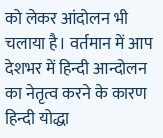को लेकर आंदोलन भी चलाया है। वर्तमान में आप देशभर में हिन्दी आन्दोलन का नेतृत्व करने के कारण हिन्दी योद्धा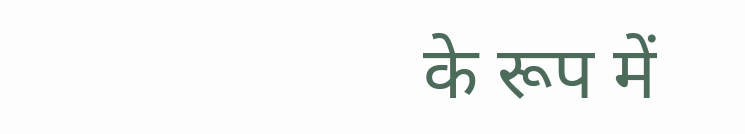के रूप में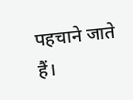पहचाने जाते हैं।